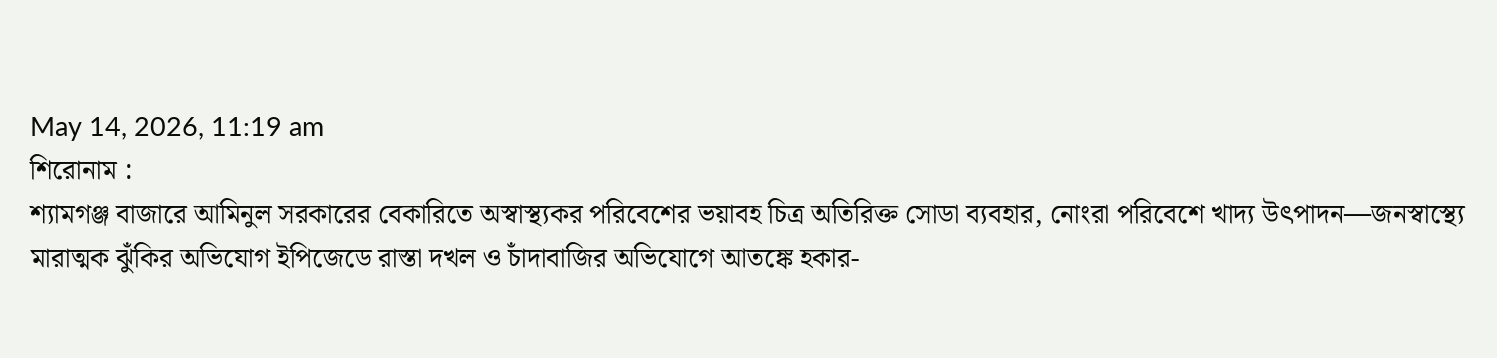May 14, 2026, 11:19 am
শিরোনাম :
শ্যামগঞ্জ বাজারে আমিনুল সরকারের বেকারিতে অস্বাস্থ্যকর পরিবেশের ভয়াবহ চিত্র অতিরিক্ত সোডা ব্যবহার, নোংরা পরিবেশে খাদ্য উৎপাদন—জনস্বাস্থ্যে মারাত্মক ঝুঁকির অভিযোগ ইপিজেডে রাস্তা দখল ও চাঁদাবাজির অভিযোগে আতঙ্কে হকার-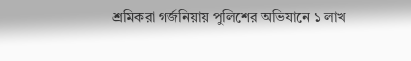শ্রমিকরা গর্জনিয়ায় পুলিশের অভিযানে ১ লাখ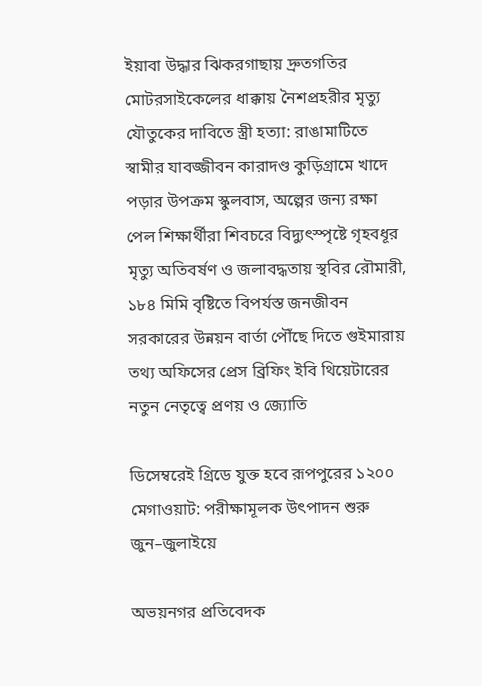ইয়াবা উদ্ধার ঝিকরগাছায় দ্রুতগতির মোটরসাইকেলের ধাক্কায় নৈশপ্রহরীর মৃত্যু যৌতুকের দাবিতে স্ত্রী হত্যা: রাঙামাটিতে স্বামীর যাবজ্জীবন কারাদণ্ড কুড়িগ্রামে খাদে পড়ার উপক্রম স্কুলবাস, অল্পের জন্য রক্ষা পেল শিক্ষার্থীরা শিবচরে বিদ্যুৎস্পৃষ্টে গৃহবধূর মৃত্যু অতিবর্ষণ ও জলাবদ্ধতায় স্থবির রৌমারী, ১৮৪ মিমি বৃষ্টিতে বিপর্যস্ত জনজীবন সরকারের উন্নয়ন বার্তা পৌঁছে দিতে গুইমারায় তথ্য অফিসের প্রেস ব্রিফিং ইবি থিয়েটারের নতুন নেতৃত্বে প্রণয় ও জ্যোতি

ডিসেম্বরেই গ্রিডে যুক্ত হবে রূপপুরের ১২০০ মেগাওয়াট: পরীক্ষামূলক উৎপাদন শুরু জুন–জুলাইয়ে

অভয়নগর প্রতিবেদক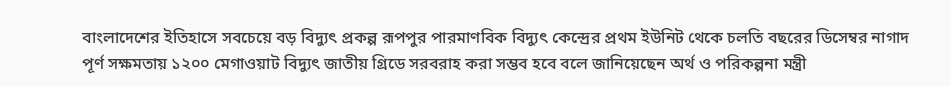বাংলাদেশের ইতিহাসে সবচেয়ে বড় বিদ্যুৎ প্রকল্প রূপপুর পারমাণবিক বিদ্যুৎ কেন্দ্রের প্রথম ইউনিট থেকে চলতি বছরের ডিসেম্বর নাগাদ পূর্ণ সক্ষমতায় ১২০০ মেগাওয়াট বিদ্যুৎ জাতীয় গ্রিডে সরবরাহ করা সম্ভব হবে বলে জানিয়েছেন অর্থ ও পরিকল্পনা মন্ত্রী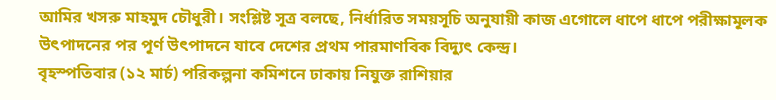আমির খসরু মাহমুদ চৌধুরী। সংশ্লিষ্ট সূত্র বলছে, নির্ধারিত সময়সূচি অনুযায়ী কাজ এগোলে ধাপে ধাপে পরীক্ষামূলক উৎপাদনের পর পূর্ণ উৎপাদনে যাবে দেশের প্রথম পারমাণবিক বিদ্যুৎ কেন্দ্র।
বৃহস্পতিবার (১২ মার্চ) পরিকল্পনা কমিশনে ঢাকায় নিযুক্ত রাশিয়ার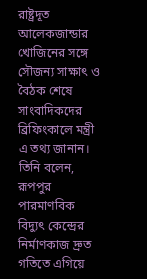রাষ্ট্রদূত আলেকজান্ডার খোজিনের সঙ্গে সৌজন্য সাক্ষাৎ ও বৈঠক শেষে সাংবাদিকদের ব্রিফিংকালে মন্ত্রী এ তথ্য জানান। তিনি বলেন, রূপপুর পারমাণবিক বিদ্যুৎ কেন্দ্রের নির্মাণকাজ দ্রুত গতিতে এগিয়ে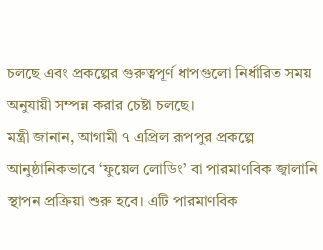চলছে এবং প্রকল্পের গুরুত্বপূর্ণ ধাপগুলো নির্ধারিত সময় অনুযায়ী সম্পন্ন করার চেষ্টা চলছে।
মন্ত্রী জানান, আগামী ৭ এপ্রিল রূপপুর প্রকল্পে আনুষ্ঠানিকভাবে ‘ফুয়েল লোডিং’ বা পারমাণবিক জ্বালানি স্থাপন প্রক্রিয়া শুরু হবে। এটি পারমাণবিক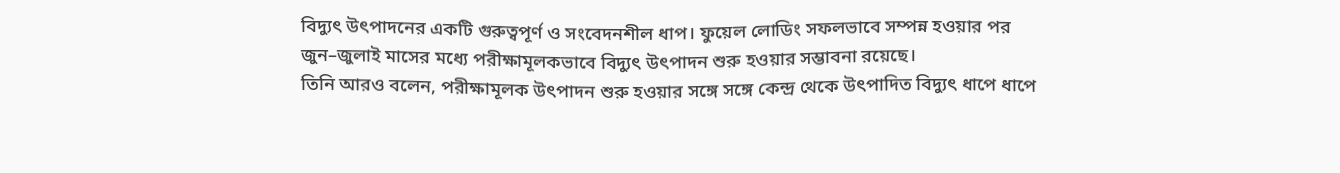বিদ্যুৎ উৎপাদনের একটি গুরুত্বপূর্ণ ও সংবেদনশীল ধাপ। ফুয়েল লোডিং সফলভাবে সম্পন্ন হওয়ার পর জুন–জুলাই মাসের মধ্যে পরীক্ষামূলকভাবে বিদ্যুৎ উৎপাদন শুরু হওয়ার সম্ভাবনা রয়েছে।
তিনি আরও বলেন, পরীক্ষামূলক উৎপাদন শুরু হওয়ার সঙ্গে সঙ্গে কেন্দ্র থেকে উৎপাদিত বিদ্যুৎ ধাপে ধাপে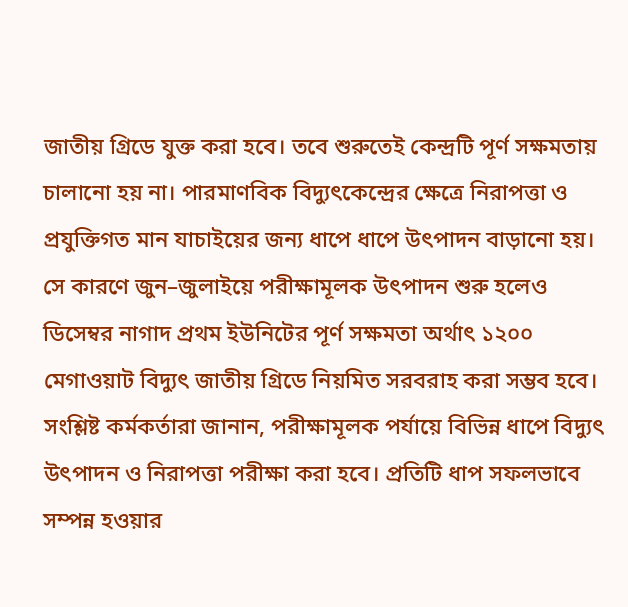জাতীয় গ্রিডে যুক্ত করা হবে। তবে শুরুতেই কেন্দ্রটি পূর্ণ সক্ষমতায় চালানো হয় না। পারমাণবিক বিদ্যুৎকেন্দ্রের ক্ষেত্রে নিরাপত্তা ও প্রযুক্তিগত মান যাচাইয়ের জন্য ধাপে ধাপে উৎপাদন বাড়ানো হয়। সে কারণে জুন–জুলাইয়ে পরীক্ষামূলক উৎপাদন শুরু হলেও ডিসেম্বর নাগাদ প্রথম ইউনিটের পূর্ণ সক্ষমতা অর্থাৎ ১২০০ মেগাওয়াট বিদ্যুৎ জাতীয় গ্রিডে নিয়মিত সরবরাহ করা সম্ভব হবে।
সংশ্লিষ্ট কর্মকর্তারা জানান, পরীক্ষামূলক পর্যায়ে বিভিন্ন ধাপে বিদ্যুৎ উৎপাদন ও নিরাপত্তা পরীক্ষা করা হবে। প্রতিটি ধাপ সফলভাবে সম্পন্ন হওয়ার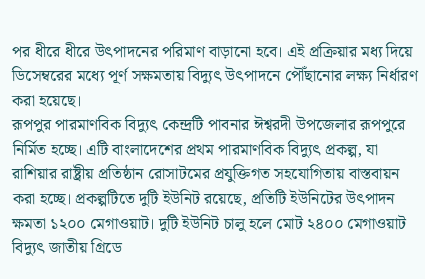পর ধীরে ধীরে উৎপাদনের পরিমাণ বাড়ানো হবে। এই প্রক্রিয়ার মধ্য দিয়ে ডিসেম্বরের মধ্যে পূর্ণ সক্ষমতায় বিদ্যুৎ উৎপাদনে পৌঁছানোর লক্ষ্য নির্ধারণ করা হয়েছে।
রূপপুর পারমাণবিক বিদ্যুৎ কেন্দ্রটি পাবনার ঈশ্বরদী উপজেলার রূপপুরে নির্মিত হচ্ছে। এটি বাংলাদেশের প্রথম পারমাণবিক বিদ্যুৎ প্রকল্প, যা রাশিয়ার রাষ্ট্রীয় প্রতিষ্ঠান রোসাটমের প্রযুক্তিগত সহযোগিতায় বাস্তবায়ন করা হচ্ছে। প্রকল্পটিতে দুটি ইউনিট রয়েছে, প্রতিটি ইউনিটের উৎপাদন ক্ষমতা ১২০০ মেগাওয়াট। দুটি ইউনিট চালু হলে মোট ২৪০০ মেগাওয়াট বিদ্যুৎ জাতীয় গ্রিডে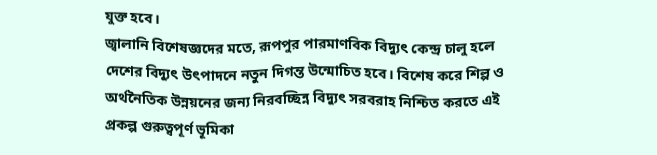যুক্ত হবে।
জ্বালানি বিশেষজ্ঞদের মতে, রূপপুর পারমাণবিক বিদ্যুৎ কেন্দ্র চালু হলে দেশের বিদ্যুৎ উৎপাদনে নতুন দিগন্ত উন্মোচিত হবে। বিশেষ করে শিল্প ও অর্থনৈতিক উন্নয়নের জন্য নিরবচ্ছিন্ন বিদ্যুৎ সরবরাহ নিশ্চিত করতে এই প্রকল্প গুরুত্বপূর্ণ ভূমিকা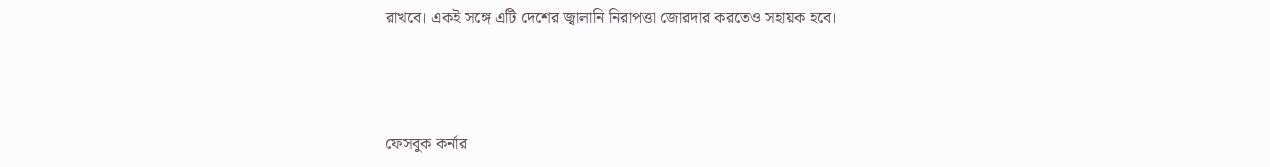রাখবে। একই সঙ্গে এটি দেশের জ্বালানি নিরাপত্তা জোরদার করতেও সহায়ক হবে।



ফেসবুক কর্নার